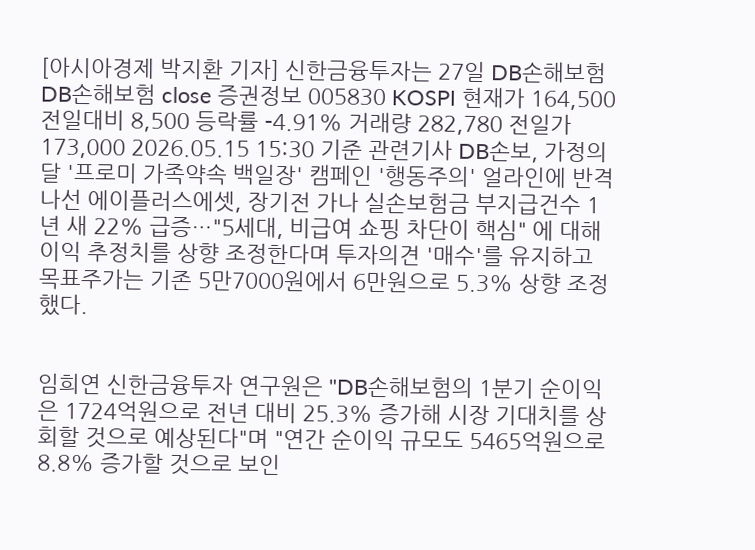[아시아경제 박지환 기자] 신한금융투자는 27일 DB손해보험 DB손해보험 close 증권정보 005830 KOSPI 현재가 164,500 전일대비 8,500 등락률 -4.91% 거래량 282,780 전일가 173,000 2026.05.15 15:30 기준 관련기사 DB손보, 가정의 달 '프로미 가족약속 백일장' 캠페인 '행동주의' 얼라인에 반격 나선 에이플러스에셋, 장기전 가나 실손보험금 부지급건수 1년 새 22% 급증…"5세대, 비급여 쇼핑 차단이 핵심" 에 대해 이익 추정치를 상향 조정한다며 투자의견 '매수'를 유지하고 목표주가는 기존 5만7000원에서 6만원으로 5.3% 상향 조정했다.


임희연 신한금융투자 연구원은 "DB손해보험의 1분기 순이익은 1724억원으로 전년 대비 25.3% 증가해 시장 기대치를 상회할 것으로 예상된다"며 "연간 순이익 규모도 5465억원으로 8.8% 증가할 것으로 보인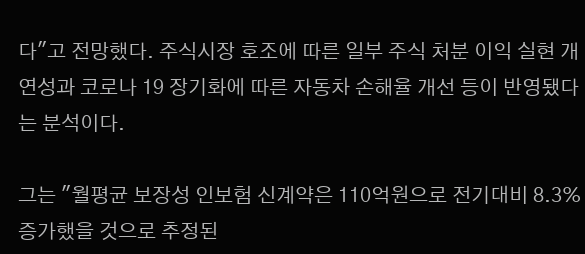다"고 전망했다. 주식시장 호조에 따른 일부 주식 처분 이익 실현 개연성과 코로나 19 장기화에 따른 자동차 손해율 개선 등이 반영됐다는 분석이다.

그는 "월평균 보장성 인보험 신계약은 110억원으로 전기대비 8.3% 증가했을 것으로 추정된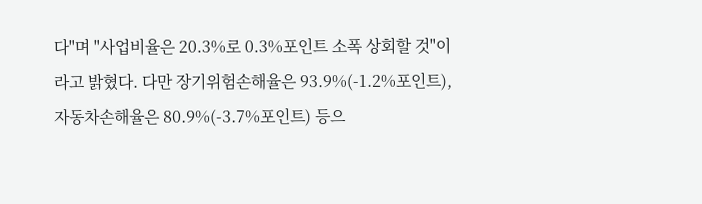다"며 "사업비율은 20.3%로 0.3%포인트 소폭 상회할 것"이라고 밝혔다. 다만 장기위험손해율은 93.9%(-1.2%포인트), 자동차손해율은 80.9%(-3.7%포인트) 등으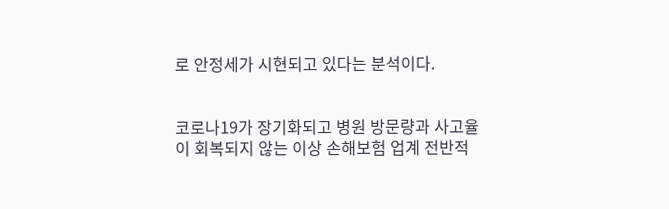로 안정세가 시현되고 있다는 분석이다.


코로나19가 장기화되고 병원 방문량과 사고율이 회복되지 않는 이상 손해보험 업계 전반적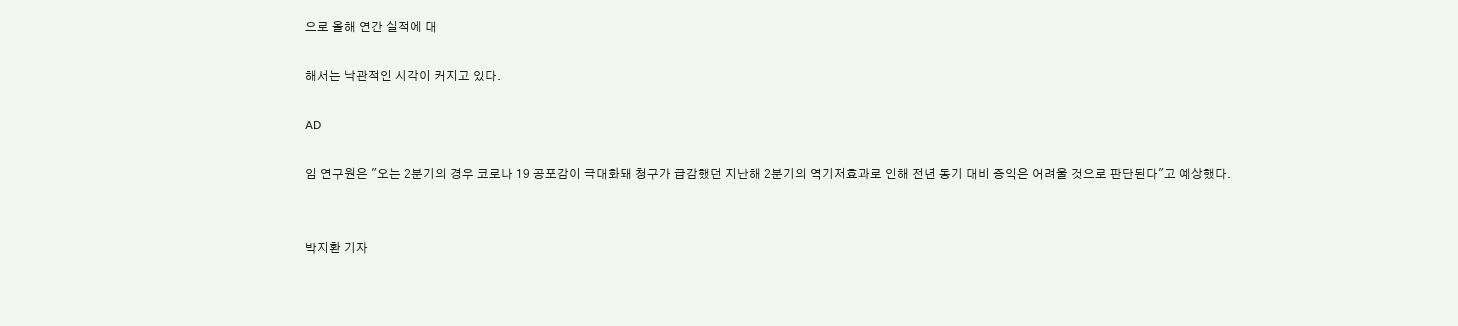으로 올해 연간 실적에 대

해서는 낙관적인 시각이 커지고 있다.

AD

임 연구원은 "오는 2분기의 경우 코로나 19 공포감이 극대화돼 청구가 급감했던 지난해 2분기의 역기저효과로 인해 전년 동기 대비 증익은 어려울 것으로 판단된다"고 예상했다.


박지환 기자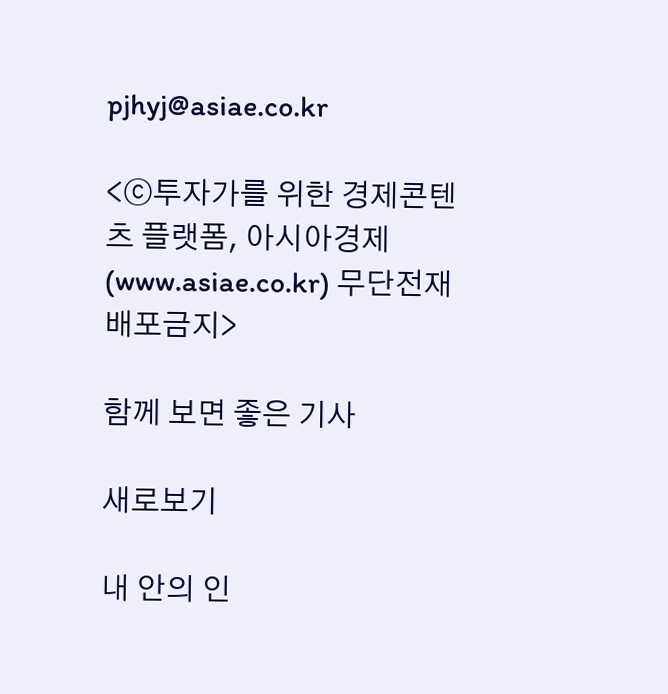pjhyj@asiae.co.kr

<ⓒ투자가를 위한 경제콘텐츠 플랫폼, 아시아경제(www.asiae.co.kr) 무단전재 배포금지>

함께 보면 좋은 기사

새로보기

내 안의 인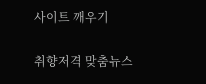사이트 깨우기

취향저격 맞춤뉴스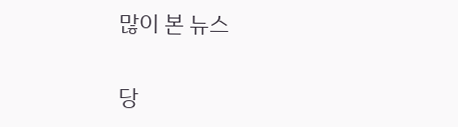많이 본 뉴스

당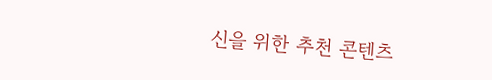신을 위한 추천 콘텐츠